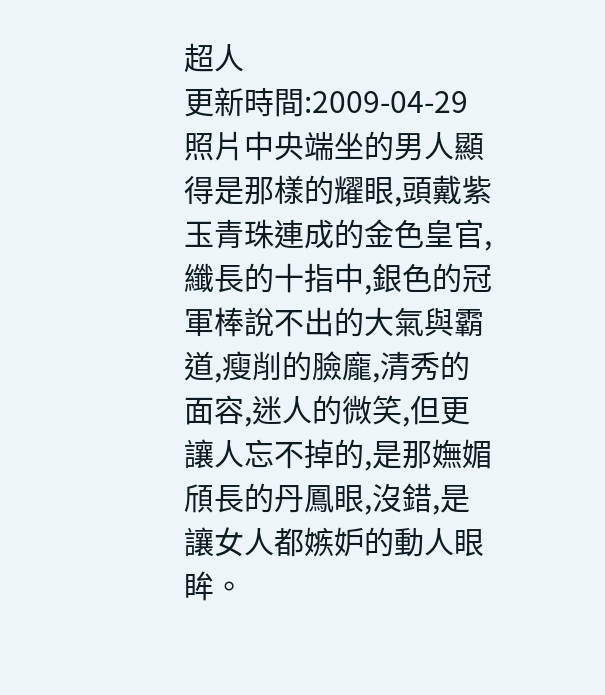超人
更新時間:2009-04-29
照片中央端坐的男人顯得是那樣的耀眼,頭戴紫玉青珠連成的金色皇官,纖長的十指中,銀色的冠軍棒說不出的大氣與霸道,瘦削的臉龐,清秀的面容,迷人的微笑,但更讓人忘不掉的,是那嫵媚頎長的丹鳳眼,沒錯,是讓女人都嫉妒的動人眼眸。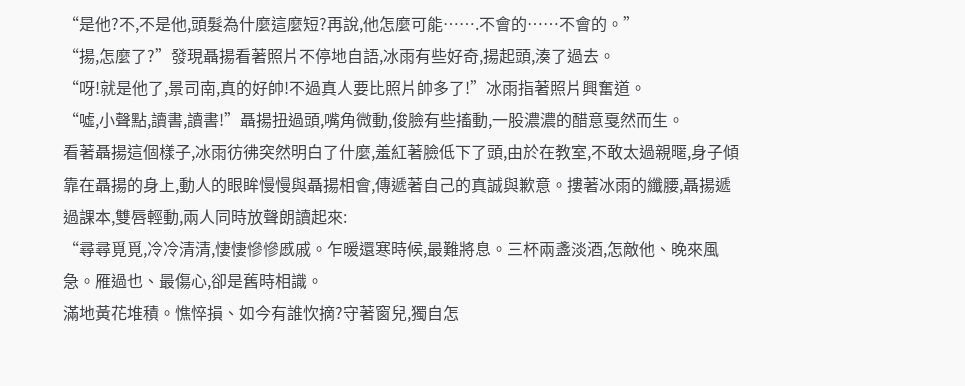“是他?不,不是他,頭髮為什麼這麼短?再說,他怎麼可能…….不會的……不會的。”
“揚,怎麼了?”發現聶揚看著照片不停地自語,冰雨有些好奇,揚起頭,湊了過去。
“呀!就是他了,景司南,真的好帥!不過真人要比照片帥多了!”冰雨指著照片興奮道。
“噓,小聲點,讀書,讀書!”聶揚扭過頭,嘴角微動,俊臉有些搐動,一股濃濃的醋意戛然而生。
看著聶揚這個樣子,冰雨彷彿突然明白了什麼,羞紅著臉低下了頭,由於在教室,不敢太過親暱,身子傾靠在聶揚的身上,動人的眼眸慢慢與聶揚相會,傳遞著自己的真誠與歉意。摟著冰雨的纖腰,聶揚遞過課本,雙唇輕動,兩人同時放聲朗讀起來:
“尋尋覓覓,冷冷清清,悽悽慘慘慼戚。乍暖還寒時候,最難將息。三杯兩盞淡酒,怎敵他、晚來風急。雁過也、最傷心,卻是舊時相識。
滿地黃花堆積。憔悴損、如今有誰忺摘?守著窗兒,獨自怎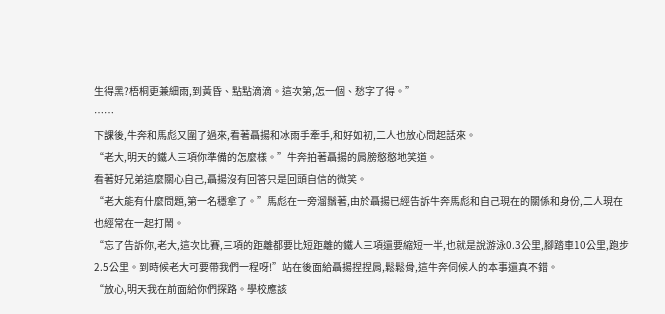生得黑?梧桐更兼細雨,到黃昏、點點滴滴。這次第,怎一個、愁字了得。”
……
下課後,牛奔和馬彪又圍了過來,看著聶揚和冰雨手牽手,和好如初,二人也放心問起話來。
“老大,明天的鐵人三項你準備的怎麼樣。”牛奔拍著聶揚的肩膀憨憨地笑道。
看著好兄弟這麼關心自己,聶揚沒有回答只是回頭自信的微笑。
“老大能有什麼問題,第一名穩拿了。”馬彪在一旁溜鬚著,由於聶揚已經告訴牛奔馬彪和自己現在的關係和身份,二人現在也經常在一起打鬧。
“忘了告訴你,老大,這次比賽,三項的距離都要比短距離的鐵人三項還要縮短一半,也就是說游泳0.3公里,腳踏車10公里,跑步2.5公里。到時候老大可要帶我們一程呀!”站在後面給聶揚捏捏肩,鬆鬆骨,這牛奔伺候人的本事還真不錯。
“放心,明天我在前面給你們探路。學校應該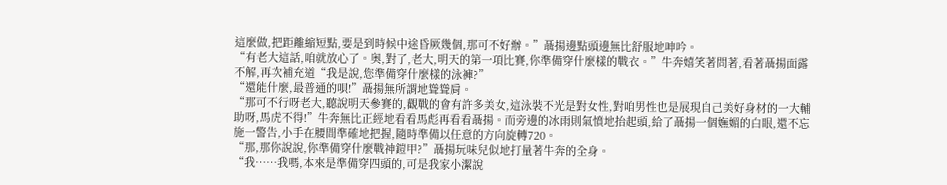這麼做,把距離縮短點,要是到時候中途昏厥幾個,那可不好辦。”聶揚邊點頭邊無比舒服地呻吟。
“有老大這話,咱就放心了。奧,對了,老大,明天的第一項比賽,你準備穿什麼樣的戰衣。”牛奔嬉笑著問著,看著聶揚面露不解,再次補充道“我是說,您準備穿什麼樣的泳褲?”
“還能什麼,最普通的唄!”聶揚無所謂地聳聳肩。
“那可不行呀老大,聽說明天參賽的,觀戰的會有許多美女,這泳裝不光是對女性,對咱男性也是展現自己美好身材的一大輔助呀,馬虎不得!”牛奔無比正經地看看馬彪再看看聶揚。而旁邊的冰雨則氣憤地抬起頭,給了聶揚一個嫵媚的白眼,還不忘施一警告,小手在腰間準確地把握,隨時準備以任意的方向旋轉720。
“那,那你說說,你準備穿什麼戰神鎧甲?”聶揚玩味兒似地打量著牛奔的全身。
“我……我嗎,本來是準備穿四頭的,可是我家小潔說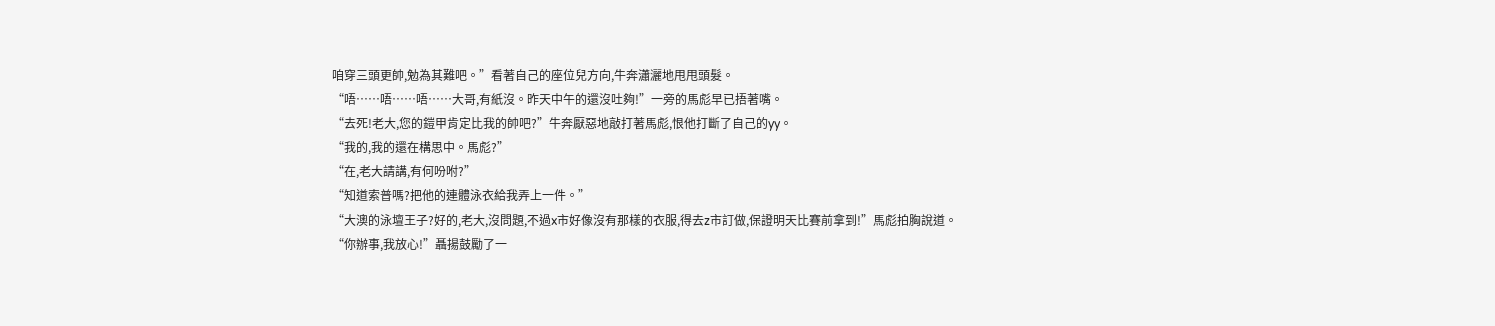咱穿三頭更帥,勉為其難吧。”看著自己的座位兒方向,牛奔瀟灑地甩甩頭髮。
“唔……唔……唔……大哥,有紙沒。昨天中午的還沒吐夠!”一旁的馬彪早已捂著嘴。
“去死!老大,您的鎧甲肯定比我的帥吧?”牛奔厭惡地敲打著馬彪,恨他打斷了自己的yy。
“我的,我的還在構思中。馬彪?”
“在,老大請講,有何吩咐?”
“知道索普嗎?把他的連體泳衣給我弄上一件。”
“大澳的泳壇王子?好的,老大,沒問題,不過x市好像沒有那樣的衣服,得去z市訂做,保證明天比賽前拿到!”馬彪拍胸說道。
“你辦事,我放心!”聶揚鼓勵了一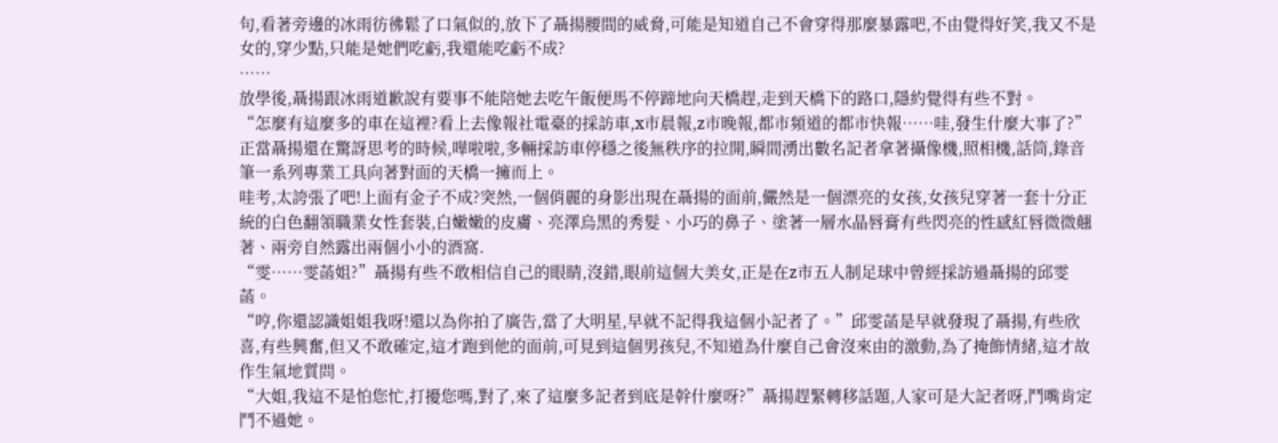句,看著旁邊的冰雨彷彿鬆了口氣似的,放下了聶揚腰間的威脅,可能是知道自己不會穿得那麼暴露吧,不由覺得好笑,我又不是女的,穿少點,只能是她們吃虧,我還能吃虧不成?
……
放學後,聶揚跟冰雨道歉說有要事不能陪她去吃午飯便馬不停蹄地向天橋趕,走到天橋下的路口,隱約覺得有些不對。
“怎麼有這麼多的車在這裡?看上去像報社電臺的採訪車,x市晨報,z市晚報,都市頻道的都市快報……哇,發生什麼大事了?”
正當聶揚還在驚訝思考的時候,嘩啦啦,多輛採訪車停穩之後無秩序的拉開,瞬間湧出數名記者拿著攝像機,照相機,話筒,錄音筆一系列專業工具向著對面的天橋一擁而上。
哇考,太誇張了吧!上面有金子不成?突然,一個俏麗的身影出現在聶揚的面前,儼然是一個漂亮的女孩,女孩兒穿著一套十分正統的白色翻領職業女性套裝,白嫩嫩的皮膚、亮澤烏黑的秀髮、小巧的鼻子、塗著一層水晶唇膏有些閃亮的性感紅唇微微翹著、兩旁自然露出兩個小小的酒窩.
“雯……雯菡姐?”聶揚有些不敢相信自己的眼睛,沒錯,眼前這個大美女,正是在z市五人制足球中曾經採訪過聶揚的邱雯菡。
“哼,你還認識姐姐我呀!還以為你拍了廣告,當了大明星,早就不記得我這個小記者了。”邱雯菡是早就發現了聶揚,有些欣喜,有些興奮,但又不敢確定,這才跑到他的面前,可見到這個男孩兒,不知道為什麼自己會沒來由的激動,為了掩飾情緒,這才故作生氣地質問。
“大姐,我這不是怕您忙,打擾您嗎,對了,來了這麼多記者到底是幹什麼呀?”聶揚趕緊轉移話題,人家可是大記者呀,鬥嘴肯定鬥不過她。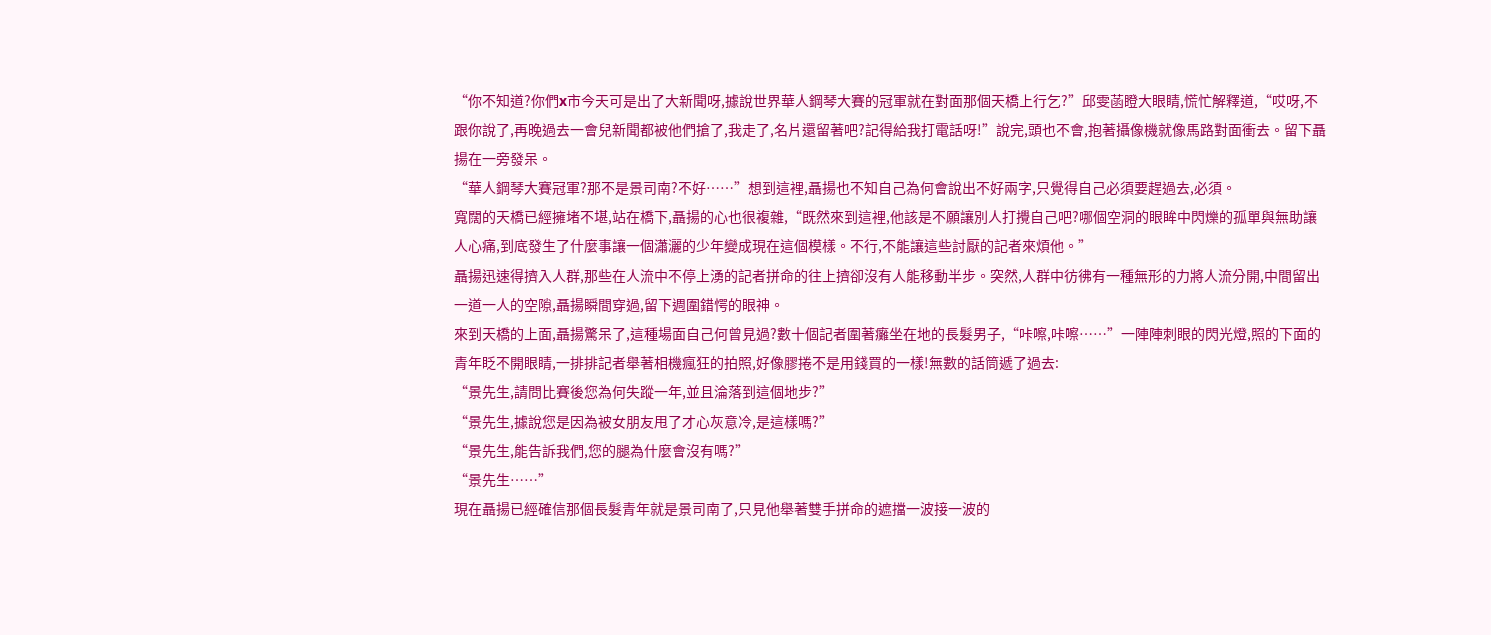“你不知道?你們x市今天可是出了大新聞呀,據說世界華人鋼琴大賽的冠軍就在對面那個天橋上行乞?”邱雯菡瞪大眼睛,慌忙解釋道,“哎呀,不跟你說了,再晚過去一會兒新聞都被他們搶了,我走了,名片還留著吧?記得給我打電話呀!”說完,頭也不會,抱著攝像機就像馬路對面衝去。留下聶揚在一旁發呆。
“華人鋼琴大賽冠軍?那不是景司南?不好……”想到這裡,聶揚也不知自己為何會說出不好兩字,只覺得自己必須要趕過去,必須。
寬闊的天橋已經擁堵不堪,站在橋下,聶揚的心也很複雜,“既然來到這裡,他該是不願讓別人打攪自己吧?哪個空洞的眼眸中閃爍的孤單與無助讓人心痛,到底發生了什麼事讓一個瀟灑的少年變成現在這個模樣。不行,不能讓這些討厭的記者來煩他。”
聶揚迅速得擠入人群,那些在人流中不停上湧的記者拼命的往上擠卻沒有人能移動半步。突然,人群中彷彿有一種無形的力將人流分開,中間留出一道一人的空隙,聶揚瞬間穿過,留下週圍錯愕的眼神。
來到天橋的上面,聶揚驚呆了,這種場面自己何曾見過?數十個記者圍著癱坐在地的長髮男子,“咔嚓,咔嚓……”一陣陣刺眼的閃光燈,照的下面的青年眨不開眼睛,一排排記者舉著相機瘋狂的拍照,好像膠捲不是用錢買的一樣!無數的話筒遞了過去:
“景先生,請問比賽後您為何失蹤一年,並且淪落到這個地步?”
“景先生,據說您是因為被女朋友甩了才心灰意冷,是這樣嗎?”
“景先生,能告訴我們,您的腿為什麼會沒有嗎?”
“景先生……”
現在聶揚已經確信那個長髮青年就是景司南了,只見他舉著雙手拼命的遮擋一波接一波的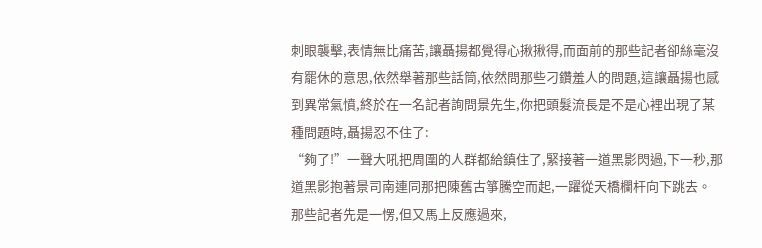刺眼襲擊,表情無比痛苦,讓聶揚都覺得心揪揪得,而面前的那些記者卻絲毫沒有罷休的意思,依然舉著那些話筒,依然問那些刁鑽羞人的問題,這讓聶揚也感到異常氣憤,終於在一名記者詢問景先生,你把頭髮流長是不是心裡出現了某種問題時,聶揚忍不住了:
“夠了!”一聲大吼把周圍的人群都給鎮住了,緊接著一道黑影閃過,下一秒,那道黑影抱著景司南連同那把陳舊古箏騰空而起,一躍從天橋欄杆向下跳去。
那些記者先是一愣,但又馬上反應過來,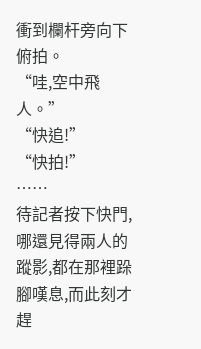衝到欄杆旁向下俯拍。
“哇,空中飛人。”
“快追!”
“快拍!”
……
待記者按下快門,哪還見得兩人的蹤影,都在那裡跺腳嘆息,而此刻才趕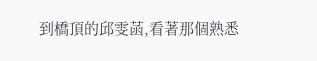到橋頂的邱雯菡,看著那個熟悉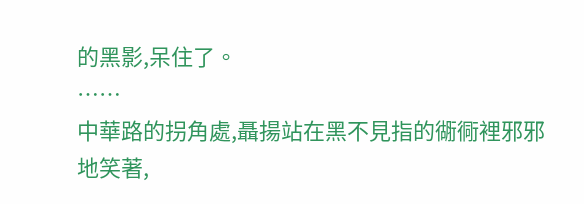的黑影,呆住了。
……
中華路的拐角處,聶揚站在黑不見指的衚衕裡邪邪地笑著,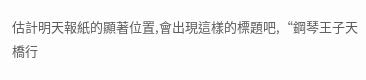估計明天報紙的顯著位置,會出現這樣的標題吧,“鋼琴王子天橋行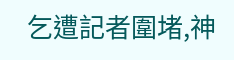乞遭記者圍堵,神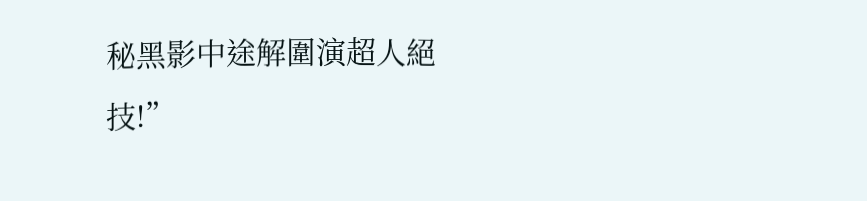秘黑影中途解圍演超人絕技!”